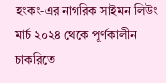হংকং-এর নাগরিক সাইমন লিউং মার্চ ২০২৪ থেকে পূর্ণকালীন চাকরিতে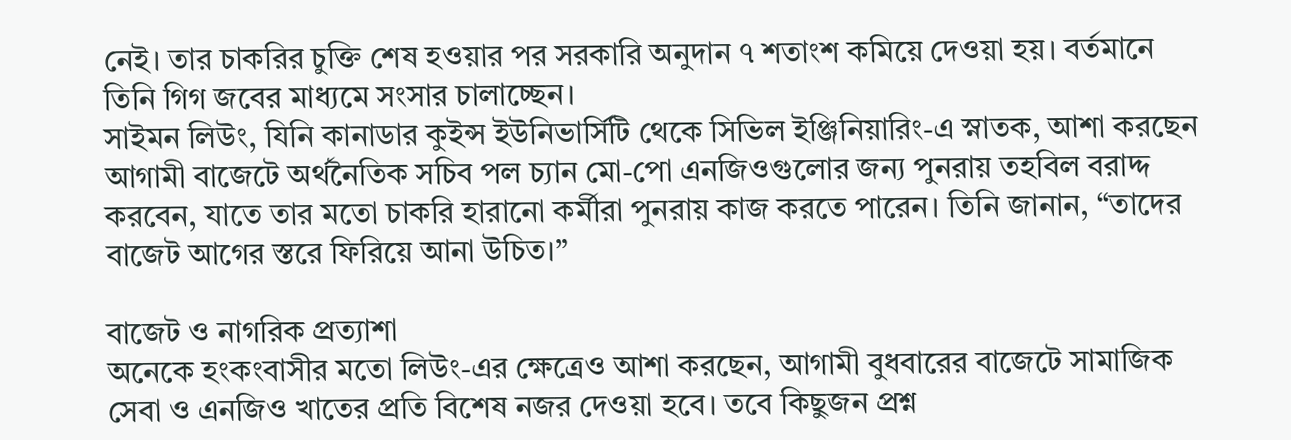নেই। তার চাকরির চুক্তি শেষ হওয়ার পর সরকারি অনুদান ৭ শতাংশ কমিয়ে দেওয়া হয়। বর্তমানে তিনি গিগ জবের মাধ্যমে সংসার চালাচ্ছেন।
সাইমন লিউং, যিনি কানাডার কুইন্স ইউনিভার্সিটি থেকে সিভিল ইঞ্জিনিয়ারিং-এ স্নাতক, আশা করছেন আগামী বাজেটে অর্থনৈতিক সচিব পল চ্যান মো-পো এনজিওগুলোর জন্য পুনরায় তহবিল বরাদ্দ করবেন, যাতে তার মতো চাকরি হারানো কর্মীরা পুনরায় কাজ করতে পারেন। তিনি জানান, “তাদের বাজেট আগের স্তরে ফিরিয়ে আনা উচিত।”

বাজেট ও নাগরিক প্রত্যাশা
অনেকে হংকংবাসীর মতো লিউং-এর ক্ষেত্রেও আশা করছেন, আগামী বুধবারের বাজেটে সামাজিক সেবা ও এনজিও খাতের প্রতি বিশেষ নজর দেওয়া হবে। তবে কিছুজন প্রশ্ন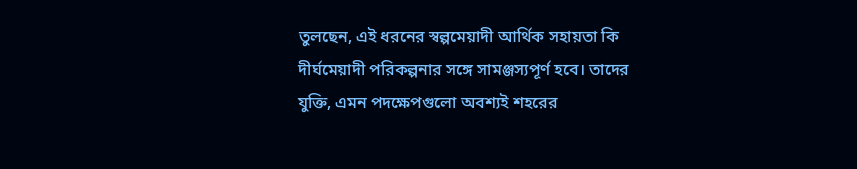তুলছেন, এই ধরনের স্বল্পমেয়াদী আর্থিক সহায়তা কি দীর্ঘমেয়াদী পরিকল্পনার সঙ্গে সামঞ্জস্যপূর্ণ হবে। তাদের যুক্তি, এমন পদক্ষেপগুলো অবশ্যই শহরের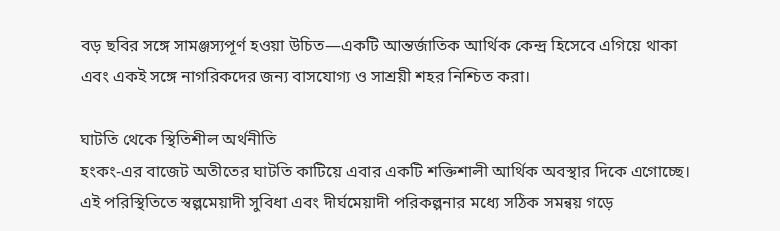বড় ছবির সঙ্গে সামঞ্জস্যপূর্ণ হওয়া উচিত—একটি আন্তর্জাতিক আর্থিক কেন্দ্র হিসেবে এগিয়ে থাকা এবং একই সঙ্গে নাগরিকদের জন্য বাসযোগ্য ও সাশ্রয়ী শহর নিশ্চিত করা।

ঘাটতি থেকে স্থিতিশীল অর্থনীতি
হংকং-এর বাজেট অতীতের ঘাটতি কাটিয়ে এবার একটি শক্তিশালী আর্থিক অবস্থার দিকে এগোচ্ছে। এই পরিস্থিতিতে স্বল্পমেয়াদী সুবিধা এবং দীর্ঘমেয়াদী পরিকল্পনার মধ্যে সঠিক সমন্বয় গড়ে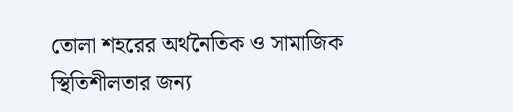তোলা শহরের অর্থনৈতিক ও সামাজিক স্থিতিশীলতার জন্য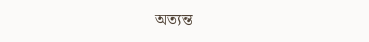অত্যন্ত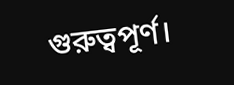গুরুত্বপূর্ণ।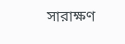সারাক্ষণ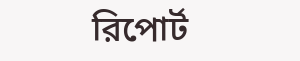রিপোর্ট